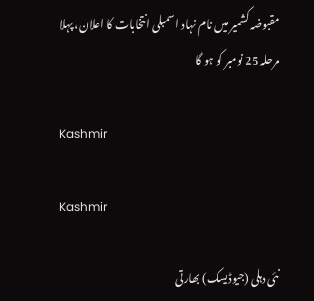مقبوضہ کشمیر میں نام نہاد اسمبلی انتخابات کا اعلان، پہلا مرحلہ 25 نومبر کو ہو گا

Kashmir

Kashmir

نئی دہلی (جیوڈیسک) بھارتی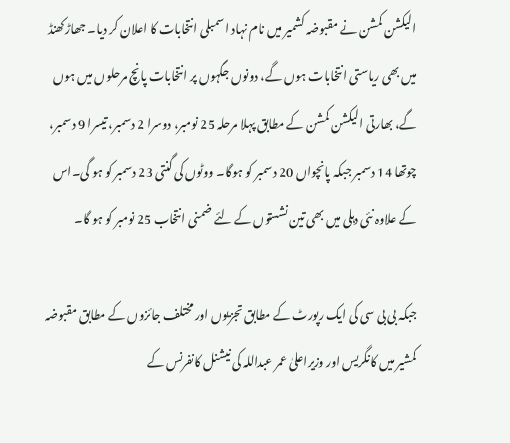الیکشن کمشن نے مقبوضہ کشمیر میں نام نہاد اسمبلی انتخابات کا اعلان کر دیا۔ جھاڑکھنڈ میں بھی ریاستی انتخابات ہوں گے، دونوں جگہوں پر انتخابات پانچ مرحلوں میں ہوں گے، بھارتی الیکشن کمشن کے مطابق پہلا مرحلہ 25 نومبر، دوسرا 2 دسمبر، تیسرا 9 دسمبر، چوتھا 14 دسمبر جبکہ پانچواں 20 دسمبر کو ہوگا۔ ووٹوں کی گنتی 23 دسمبر کو ہو گی۔اس کے علاوہ نئی دہلی میں بھی تین نشستوں کے لئے ضمنی انتخاب 25 نومبر کو ہو گا۔

جبکہ بی بی سی کی ایک رپورٹ کے مطابق تجزیوں اور مختلف جائزوں کے مطابق مقبوضہ کمشیر میں کانگریس اور وزیراعلیٰ عمر عبداللہ کی نیشنل کانفرنس کے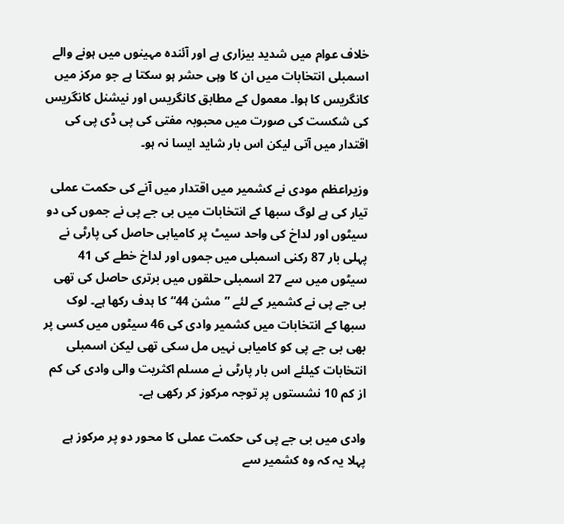خلاف عوام میں شدید بیزاری ہے اور آئندہ مہینوں میں ہونے والے اسمبلی انتخابات میں ان کا وہی حشر ہو سکتا ہے جو مرکز میں کانگریس کا ہوا۔ معمول کے مطابق کانگریس اور نیشنل کانگریس کی شکست کی صورت میں محبوبہ مفتی کی پی ڈی پی کی اقتدار میں آتی لیکن اس بار شاید ایسا نہ ہو۔

وزیراعظم مودی نے کشمیر میں اقتدار میں آنے کی حکمت عملی تیار کی ہے لوگ سبھا کے انتخابات میں بی جے پی نے جموں کی دو سیٹوں اور لداخ کی واحد سیٹ پر کامیابی حاصل کی پارٹی نے پہلی بار 87 رکنی اسمبلی میں جموں اور لداخ خطے کی 41 سیٹوں میں سے 27 اسمبلی حلقوں میں برتری حاصل کی تھی بی جے پی نے کشمیر کے لئے ”مشن 44“ کا ہدف رکھا ہے۔ لوک سبھا کے انتخابات میں کشمیر وادی کی 46 سیٹوں میں کسی پر بھی بی جے پی کو کامیابی نہیں مل سکی تھی لیکن اسمبلی انتخابات کیلئے اس بار پارٹی نے مسلم اکثریت والی وادی کی کم از کم 10 نشستوں پر توجہ مرکوز کر رکھی ہے۔

وادی میں بی جے پی کی حکمت عملی کا محور دو پر مرکوز ہے پہلا یہ کہ وہ کشمیر سے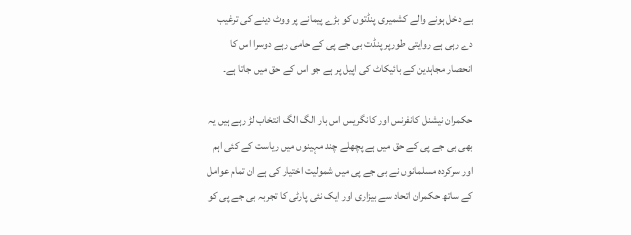بے دخل ہونے والے کشمیری پنڈتوں کو بڑے پیمانے پر ووٹ دینے کی ترغیب دے رہی ہے روایتی طورپر پنڈت بی جے پی کے حامی رہے دوسرا اس کا انحصار مجاہدین کے بائیکاٹ کی اپیل پر ہے جو اس کے حق میں جاتا ہے۔

حکمران نیشنل کانفرنس اور کانگریس اس بار الگ الگ انتخاب لڑ رہے ہیں یہ بھی بی جے پی کے حق میں ہے پچھلے چند مہینوں میں ریاست کے کئی اہم اور سرکردہ مسلمانوں نے بی جے پی میں شمولیت اختیار کی ہے ان تمام عوامل کے ساتھ حکمران اتحاد سے بیزاری اور ایک نئی پارٹی کا تجربہ بی جے پی کو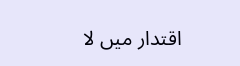اقتدار میں لا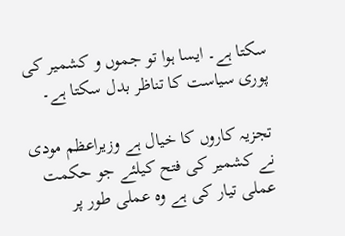سکتا ہے۔ ایسا ہوا تو جموں و کشمیر کی پوری سیاست کا تناظر بدل سکتا ہے۔

تجزیہ کاروں کا خیال ہے وزیراعظم مودی نے کشمیر کی فتح کیلئے جو حکمت عملی تیار کی ہے وہ عملی طور پر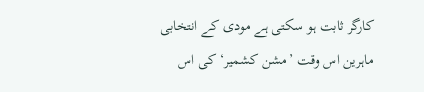کارگر ثابت ہو سکتی ہے مودی کے انتخابی ماہرین اس وقت ’مشن کشمیر‘ کی اس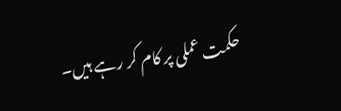حکمت عملی پر کام کر رہے ہیں۔